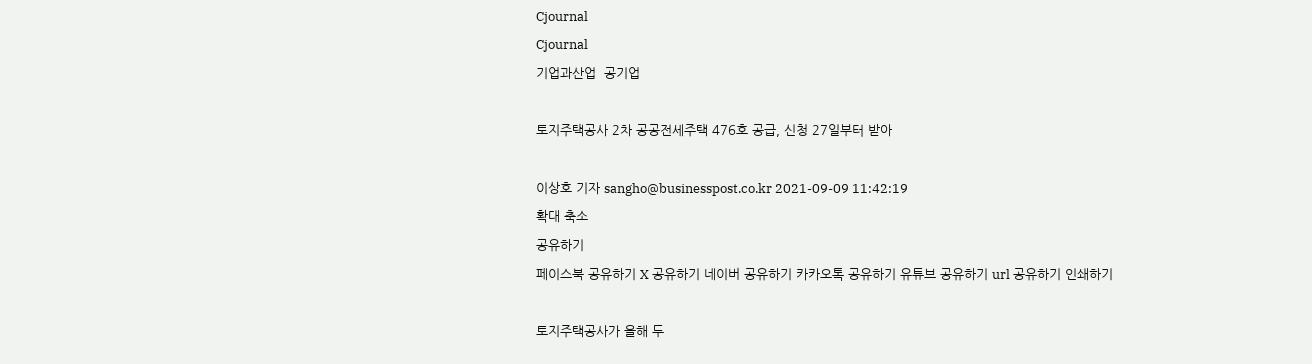Cjournal
Cjournal
기업과산업  공기업

토지주택공사 2차 공공전세주택 476호 공급, 신청 27일부터 받아

이상호 기자 sangho@businesspost.co.kr 2021-09-09 11:42:19
확대 축소
공유하기
페이스북 공유하기 X 공유하기 네이버 공유하기 카카오톡 공유하기 유튜브 공유하기 url 공유하기 인쇄하기

토지주택공사가 올해 두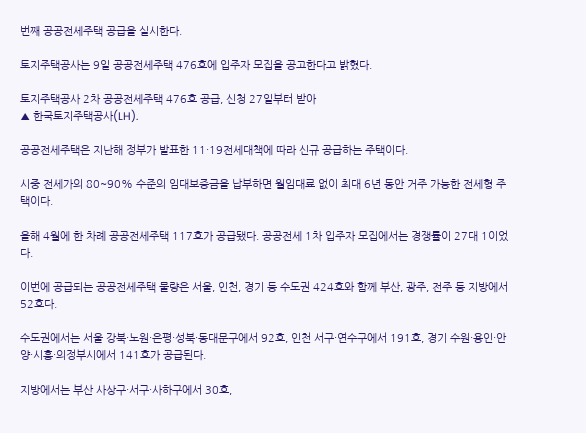번째 공공전세주택 공급을 실시한다.

토지주택공사는 9일 공공전세주택 476호에 입주자 모집을 공고한다고 밝혔다.

토지주택공사 2차 공공전세주택 476호 공급, 신청 27일부터 받아
▲ 한국토지주택공사(LH).

공공전세주택은 지난해 정부가 발표한 11·19전세대책에 따라 신규 공급하는 주택이다.

시중 전세가의 80~90% 수준의 임대보증금을 납부하면 월임대료 없이 최대 6년 동안 거주 가능한 전세형 주택이다.

올해 4월에 한 차례 공공전세주택 117호가 공급됐다. 공공전세 1차 입주자 모집에서는 경쟁률이 27대 1이었다.

이번에 공급되는 공공전세주택 물량은 서울, 인천, 경기 등 수도권 424호와 함께 부산, 광주, 전주 등 지방에서 52호다.

수도권에서는 서울 강북·노원·은평·성북·동대문구에서 92호, 인천 서구·연수구에서 191호, 경기 수원·용인·안양·시흥·의정부시에서 141호가 공급된다.

지방에서는 부산 사상구·서구·사하구에서 30호,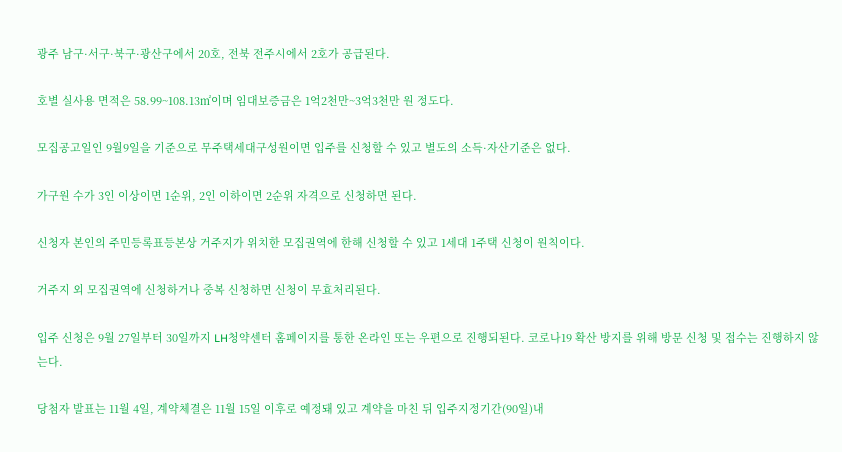광주 남구·서구·북구·광산구에서 20호, 전북 전주시에서 2호가 공급된다.

호별 실사용 면적은 58.99~108.13㎡이며 임대보증금은 1억2천만~3억3천만 원 정도다.

모집공고일인 9월9일을 기준으로 무주택세대구성원이면 입주를 신청할 수 있고 별도의 소득·자산기준은 없다.

가구원 수가 3인 이상이면 1순위, 2인 이하이면 2순위 자격으로 신청하면 된다.

신청자 본인의 주민등록표등본상 거주지가 위치한 모집권역에 한해 신청할 수 있고 1세대 1주택 신청이 원칙이다.

거주지 외 모집권역에 신청하거나 중복 신청하면 신청이 무효처리된다.

입주 신청은 9월 27일부터 30일까지 LH청약센터 홈페이지를 통한 온라인 또는 우편으로 진행되된다. 코로나19 확산 방지를 위해 방문 신청 및 접수는 진행하지 않는다.

당첨자 발표는 11월 4일, 계약체결은 11월 15일 이후로 예정돼 있고 계약을 마친 뒤 입주지정기간(90일)내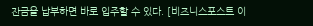잔금을 납부하면 바로 입주할 수 있다. [비즈니스포스트 이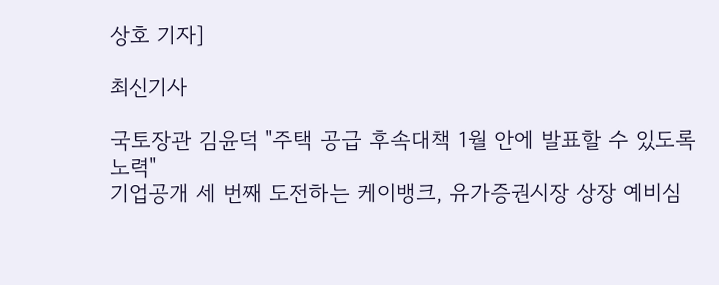상호 기자]

최신기사

국토장관 김윤덕 "주택 공급 후속대책 1월 안에 발표할 수 있도록 노력"
기업공개 세 번째 도전하는 케이뱅크, 유가증권시장 상장 예비심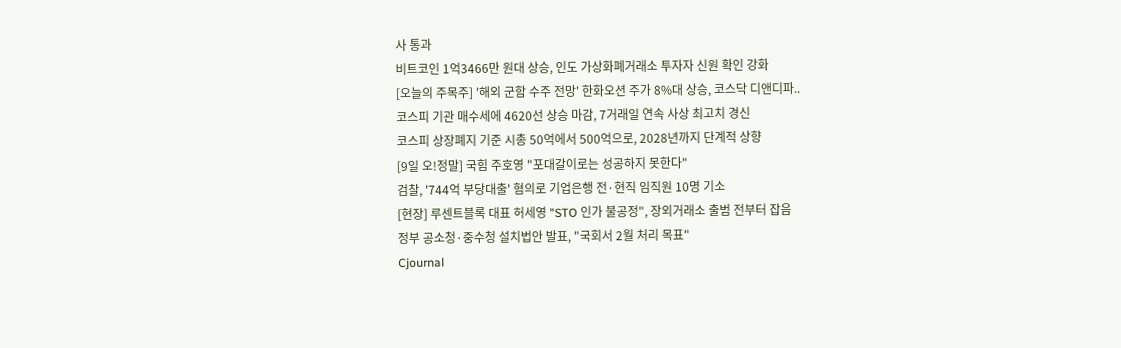사 통과
비트코인 1억3466만 원대 상승, 인도 가상화폐거래소 투자자 신원 확인 강화
[오늘의 주목주] '해외 군함 수주 전망' 한화오션 주가 8%대 상승, 코스닥 디앤디파..
코스피 기관 매수세에 4620선 상승 마감, 7거래일 연속 사상 최고치 경신
코스피 상장폐지 기준 시총 50억에서 500억으로, 2028년까지 단계적 상향
[9일 오!정말] 국힘 주호영 "포대갈이로는 성공하지 못한다"
검찰, '744억 부당대출' 혐의로 기업은행 전·현직 임직원 10명 기소
[현장] 루센트블록 대표 허세영 "STO 인가 불공정", 장외거래소 출범 전부터 잡음
정부 공소청·중수청 설치법안 발표, "국회서 2월 처리 목표"
Cjournal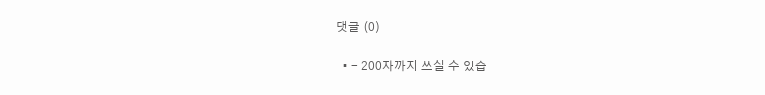댓글 (0)

  • - 200자까지 쓰실 수 있습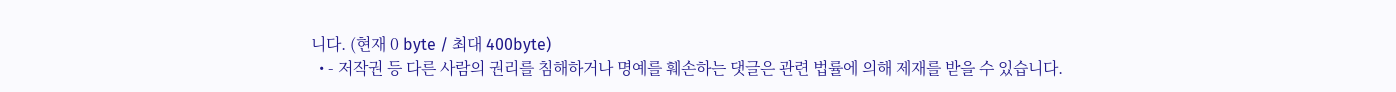니다. (현재 0 byte / 최대 400byte)
  • - 저작권 등 다른 사람의 권리를 침해하거나 명예를 훼손하는 댓글은 관련 법률에 의해 제재를 받을 수 있습니다.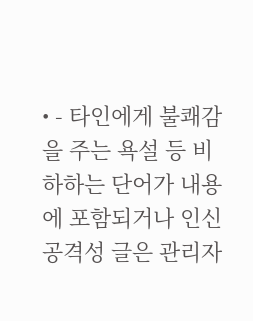• - 타인에게 불쾌감을 주는 욕설 등 비하하는 단어가 내용에 포함되거나 인신공격성 글은 관리자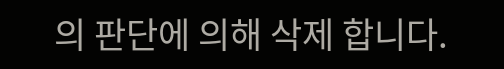의 판단에 의해 삭제 합니다.